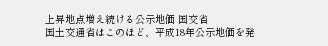上昇地点増え続ける公示地価 国交省
国土交通省はこのほど、平成18年公示地価を発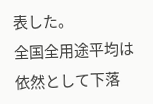表した。
全国全用途平均は依然として下落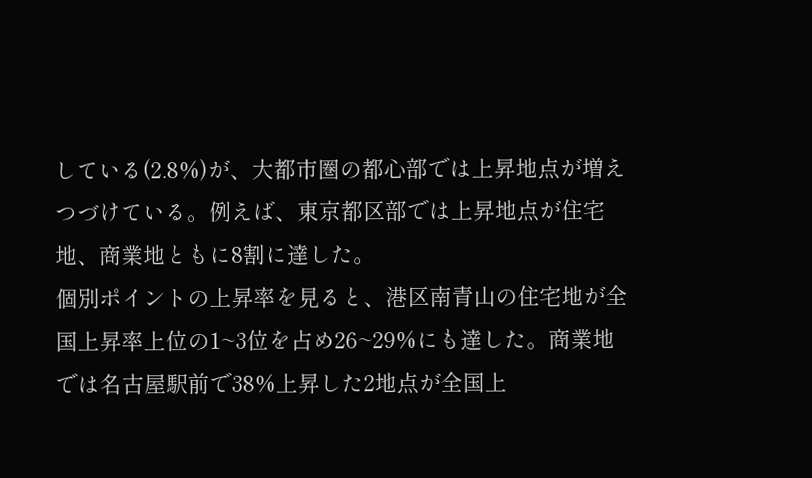している(2.8%)が、大都市圏の都心部では上昇地点が増えつづけている。例えば、東京都区部では上昇地点が住宅地、商業地ともに8割に達した。
個別ポイントの上昇率を見ると、港区南青山の住宅地が全国上昇率上位の1~3位を占め26~29%にも達した。商業地では名古屋駅前で38%上昇した2地点が全国上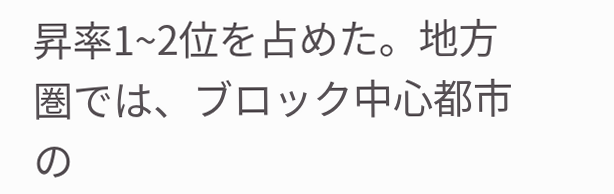昇率1~2位を占めた。地方圏では、ブロック中心都市の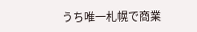うち唯一札幌で商業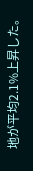地が平均2.1%上昇した。